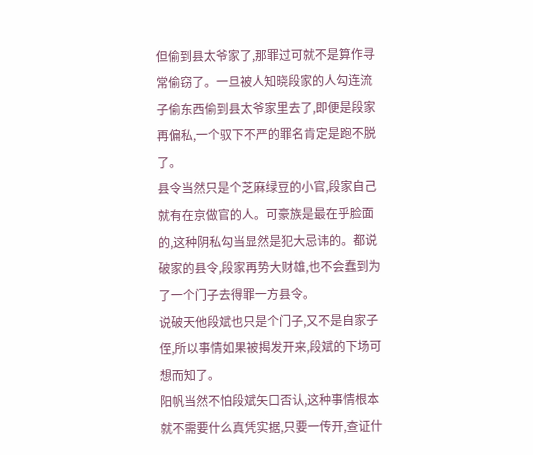但偷到县太爷家了,那罪过可就不是算作寻常偷窃了。一旦被人知晓段家的人勾连流子偷东西偷到县太爷家里去了,即便是段家再偏私,一个驭下不严的罪名肯定是跑不脱了。
县令当然只是个芝麻绿豆的小官,段家自己就有在京做官的人。可豪族是最在乎脸面的,这种阴私勾当显然是犯大忌讳的。都说破家的县令,段家再势大财雄,也不会蠢到为了一个门子去得罪一方县令。
说破天他段斌也只是个门子,又不是自家子侄,所以事情如果被揭发开来,段斌的下场可想而知了。
阳帆当然不怕段斌矢口否认,这种事情根本就不需要什么真凭实据,只要一传开,查证什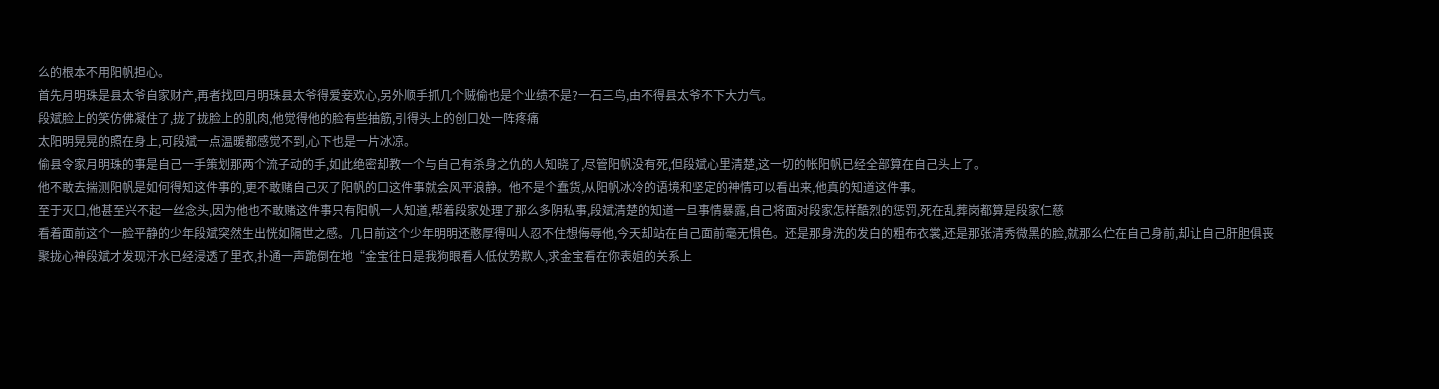么的根本不用阳帆担心。
首先月明珠是县太爷自家财产,再者找回月明珠县太爷得爱妾欢心,另外顺手抓几个贼偷也是个业绩不是?一石三鸟,由不得县太爷不下大力气。
段斌脸上的笑仿佛凝住了,拢了拢脸上的肌肉,他觉得他的脸有些抽筋,引得头上的创口处一阵疼痛
太阳明晃晃的照在身上,可段斌一点温暖都感觉不到,心下也是一片冰凉。
偷县令家月明珠的事是自己一手策划那两个流子动的手,如此绝密却教一个与自己有杀身之仇的人知晓了,尽管阳帆没有死,但段斌心里清楚,这一切的帐阳帆已经全部算在自己头上了。
他不敢去揣测阳帆是如何得知这件事的,更不敢赌自己灭了阳帆的口这件事就会风平浪静。他不是个蠢货,从阳帆冰冷的语境和坚定的神情可以看出来,他真的知道这件事。
至于灭口,他甚至兴不起一丝念头,因为他也不敢赌这件事只有阳帆一人知道,帮着段家处理了那么多阴私事,段斌清楚的知道一旦事情暴露,自己将面对段家怎样酷烈的惩罚,死在乱葬岗都算是段家仁慈
看着面前这个一脸平静的少年段斌突然生出恍如隔世之感。几日前这个少年明明还憨厚得叫人忍不住想侮辱他,今天却站在自己面前毫无惧色。还是那身洗的发白的粗布衣裳,还是那张清秀微黑的脸,就那么伫在自己身前,却让自己肝胆俱丧
聚拢心神段斌才发现汗水已经浸透了里衣,扑通一声跪倒在地“金宝往日是我狗眼看人低仗势欺人,求金宝看在你表姐的关系上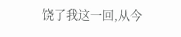饶了我这一回,从今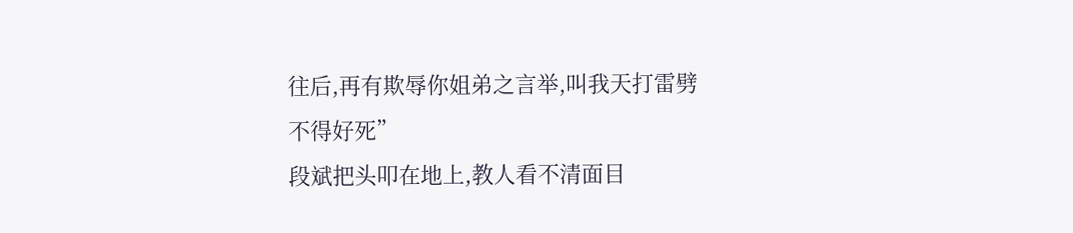往后,再有欺辱你姐弟之言举,叫我天打雷劈不得好死”
段斌把头叩在地上,教人看不清面目